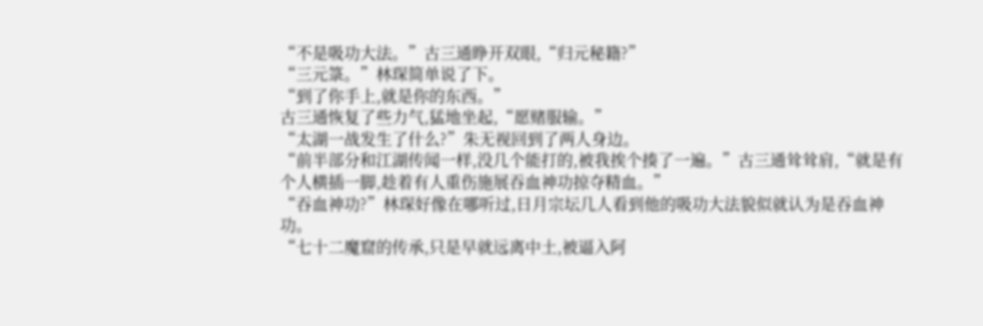“不是吸功大法。”古三通睁开双眼,“归元秘籍?”
“三元箓。”林琛简单说了下。
“到了你手上,就是你的东西。”
古三通恢复了些力气,猛地坐起,“愿赌服输。”
“太湖一战发生了什么?”朱无视回到了两人身边。
“前半部分和江湖传闻一样,没几个能打的,被我挨个揍了一遍。”古三通耸耸肩,“就是有个人横插一脚,趁着有人重伤施展吞血神功掠夺精血。”
“吞血神功?”林琛好像在哪听过,日月宗坛几人看到他的吸功大法貌似就认为是吞血神功。
“七十二魔窟的传承,只是早就远离中土,被逼入阿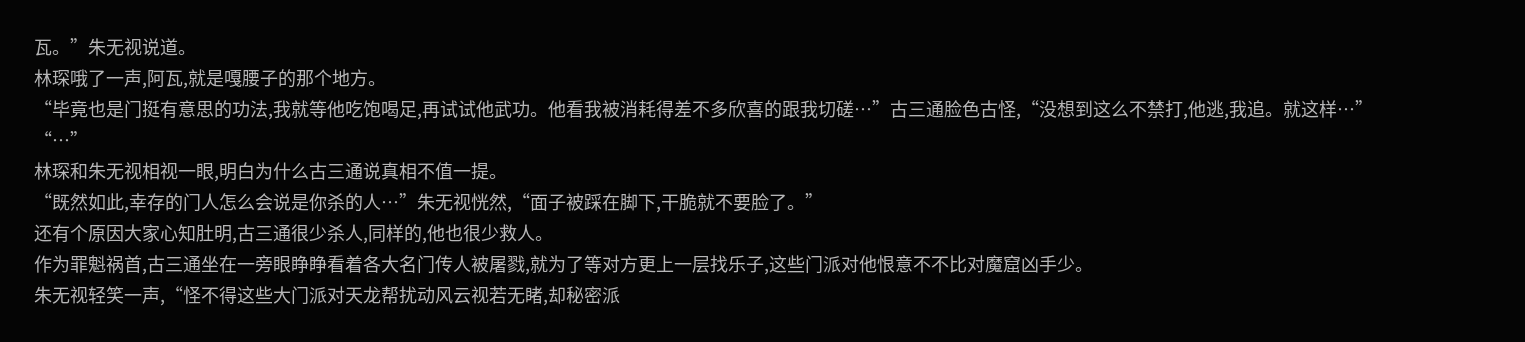瓦。”朱无视说道。
林琛哦了一声,阿瓦,就是嘎腰子的那个地方。
“毕竟也是门挺有意思的功法,我就等他吃饱喝足,再试试他武功。他看我被消耗得差不多欣喜的跟我切磋…”古三通脸色古怪,“没想到这么不禁打,他逃,我追。就这样…”
“…”
林琛和朱无视相视一眼,明白为什么古三通说真相不值一提。
“既然如此,幸存的门人怎么会说是你杀的人…”朱无视恍然,“面子被踩在脚下,干脆就不要脸了。”
还有个原因大家心知肚明,古三通很少杀人,同样的,他也很少救人。
作为罪魁祸首,古三通坐在一旁眼睁睁看着各大名门传人被屠戮,就为了等对方更上一层找乐子,这些门派对他恨意不不比对魔窟凶手少。
朱无视轻笑一声,“怪不得这些大门派对天龙帮扰动风云视若无睹,却秘密派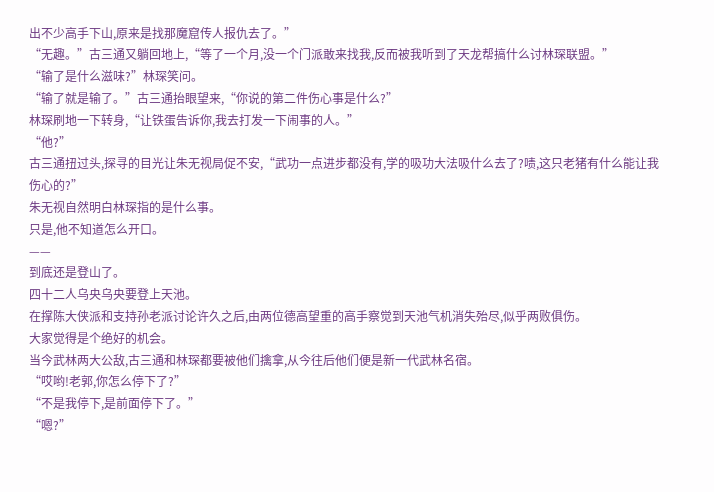出不少高手下山,原来是找那魔窟传人报仇去了。”
“无趣。”古三通又躺回地上,“等了一个月,没一个门派敢来找我,反而被我听到了天龙帮搞什么讨林琛联盟。”
“输了是什么滋味?”林琛笑问。
“输了就是输了。”古三通抬眼望来,“你说的第二件伤心事是什么?”
林琛刷地一下转身,“让铁蛋告诉你,我去打发一下闹事的人。”
“他?”
古三通扭过头,探寻的目光让朱无视局促不安,“武功一点进步都没有,学的吸功大法吸什么去了?啧,这只老猪有什么能让我伤心的?”
朱无视自然明白林琛指的是什么事。
只是,他不知道怎么开口。
——
到底还是登山了。
四十二人乌央乌央要登上天池。
在撑陈大侠派和支持孙老派讨论许久之后,由两位德高望重的高手察觉到天池气机消失殆尽,似乎两败俱伤。
大家觉得是个绝好的机会。
当今武林两大公敌,古三通和林琛都要被他们擒拿,从今往后他们便是新一代武林名宿。
“哎哟!老郭,你怎么停下了?”
“不是我停下,是前面停下了。”
“嗯?”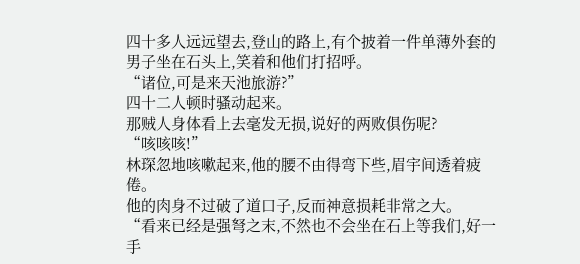四十多人远远望去,登山的路上,有个披着一件单薄外套的男子坐在石头上,笑着和他们打招呼。
“诸位,可是来天池旅游?”
四十二人顿时骚动起来。
那贼人身体看上去毫发无损,说好的两败俱伤呢?
“咳咳咳!”
林琛忽地咳嗽起来,他的腰不由得弯下些,眉宇间透着疲倦。
他的肉身不过破了道口子,反而神意损耗非常之大。
“看来已经是强弩之末,不然也不会坐在石上等我们,好一手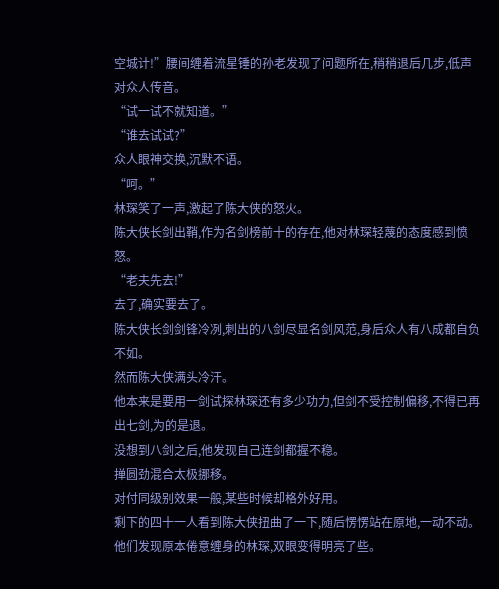空城计!”腰间缠着流星锤的孙老发现了问题所在,稍稍退后几步,低声对众人传音。
“试一试不就知道。”
“谁去试试?”
众人眼神交换,沉默不语。
“呵。”
林琛笑了一声,激起了陈大侠的怒火。
陈大侠长剑出鞘,作为名剑榜前十的存在,他对林琛轻蔑的态度感到愤怒。
“老夫先去!”
去了,确实要去了。
陈大侠长剑剑锋冷冽,刺出的八剑尽显名剑风范,身后众人有八成都自负不如。
然而陈大侠满头冷汗。
他本来是要用一剑试探林琛还有多少功力,但剑不受控制偏移,不得已再出七剑,为的是退。
没想到八剑之后,他发现自己连剑都握不稳。
掸圆劲混合太极挪移。
对付同级别效果一般,某些时候却格外好用。
剩下的四十一人看到陈大侠扭曲了一下,随后愣愣站在原地,一动不动。
他们发现原本倦意缠身的林琛,双眼变得明亮了些。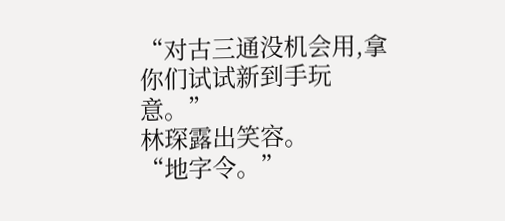“对古三通没机会用,拿你们试试新到手玩意。”
林琛露出笑容。
“地字令。”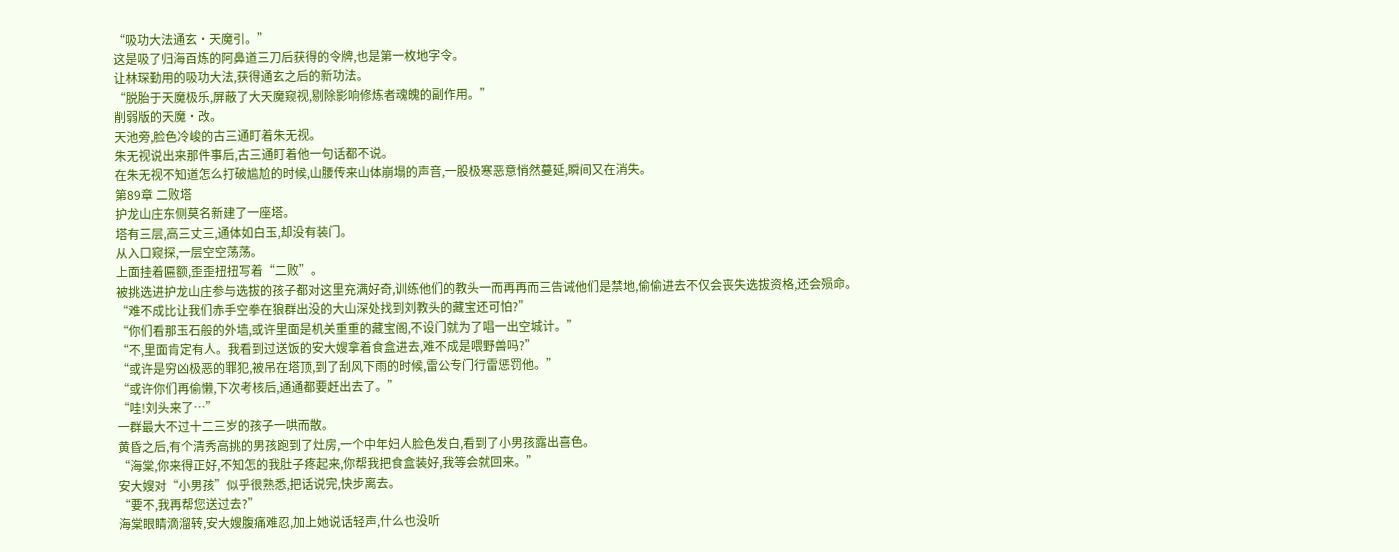“吸功大法通玄·天魔引。”
这是吸了归海百炼的阿鼻道三刀后获得的令牌,也是第一枚地字令。
让林琛勤用的吸功大法,获得通玄之后的新功法。
“脱胎于天魔极乐,屏蔽了大天魔窥视,剔除影响修炼者魂魄的副作用。”
削弱版的天魔·改。
天池旁,脸色冷峻的古三通盯着朱无视。
朱无视说出来那件事后,古三通盯着他一句话都不说。
在朱无视不知道怎么打破尴尬的时候,山腰传来山体崩塌的声音,一股极寒恶意悄然蔓延,瞬间又在消失。
第89章 二败塔
护龙山庄东侧莫名新建了一座塔。
塔有三层,高三丈三,通体如白玉,却没有装门。
从入口窥探,一层空空荡荡。
上面挂着匾额,歪歪扭扭写着“二败”。
被挑选进护龙山庄参与选拔的孩子都对这里充满好奇,训练他们的教头一而再再而三告诫他们是禁地,偷偷进去不仅会丧失选拔资格,还会殒命。
“难不成比让我们赤手空拳在狼群出没的大山深处找到刘教头的藏宝还可怕?”
“你们看那玉石般的外墙,或许里面是机关重重的藏宝阁,不设门就为了唱一出空城计。”
“不,里面肯定有人。我看到过送饭的安大嫂拿着食盒进去,难不成是喂野兽吗?”
“或许是穷凶极恶的罪犯,被吊在塔顶,到了刮风下雨的时候,雷公专门行雷惩罚他。”
“或许你们再偷懒,下次考核后,通通都要赶出去了。”
“哇!刘头来了…”
一群最大不过十二三岁的孩子一哄而散。
黄昏之后,有个清秀高挑的男孩跑到了灶房,一个中年妇人脸色发白,看到了小男孩露出喜色。
“海棠,你来得正好,不知怎的我肚子疼起来,你帮我把食盒装好,我等会就回来。”
安大嫂对“小男孩”似乎很熟悉,把话说完,快步离去。
“要不,我再帮您送过去?”
海棠眼睛滴溜转,安大嫂腹痛难忍,加上她说话轻声,什么也没听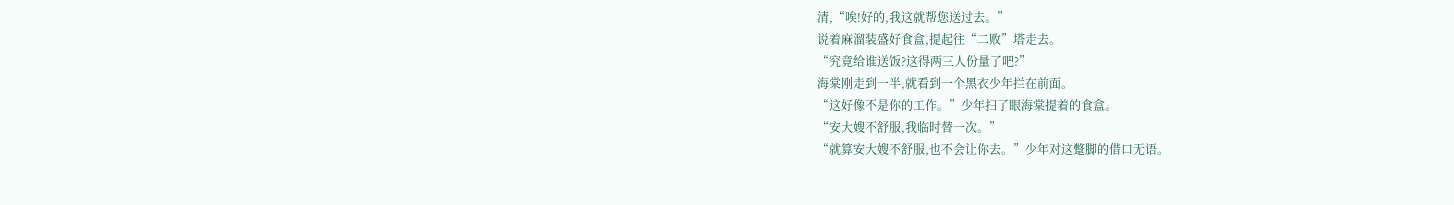清,“唉!好的,我这就帮您送过去。”
说着麻溜装盛好食盒,提起往“二败”塔走去。
“究竟给谁送饭?这得两三人份量了吧?”
海棠刚走到一半,就看到一个黑衣少年拦在前面。
“这好像不是你的工作。”少年扫了眼海棠提着的食盒。
“安大嫂不舒服,我临时替一次。”
“就算安大嫂不舒服,也不会让你去。”少年对这蹩脚的借口无语。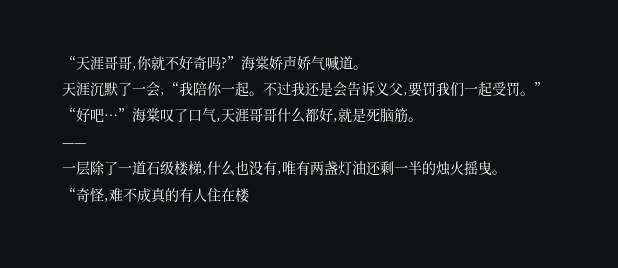“天涯哥哥,你就不好奇吗?”海棠娇声娇气喊道。
天涯沉默了一会,“我陪你一起。不过我还是会告诉义父,要罚我们一起受罚。”
“好吧…”海棠叹了口气,天涯哥哥什么都好,就是死脑筋。
——
一层除了一道石级楼梯,什么也没有,唯有两盏灯油还剩一半的烛火摇曳。
“奇怪,难不成真的有人住在楼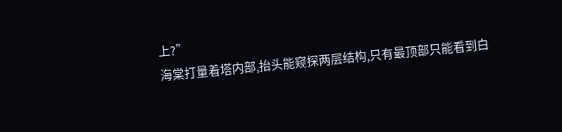上?”
海棠打量着塔内部,抬头能窥探两层结构,只有最顶部只能看到白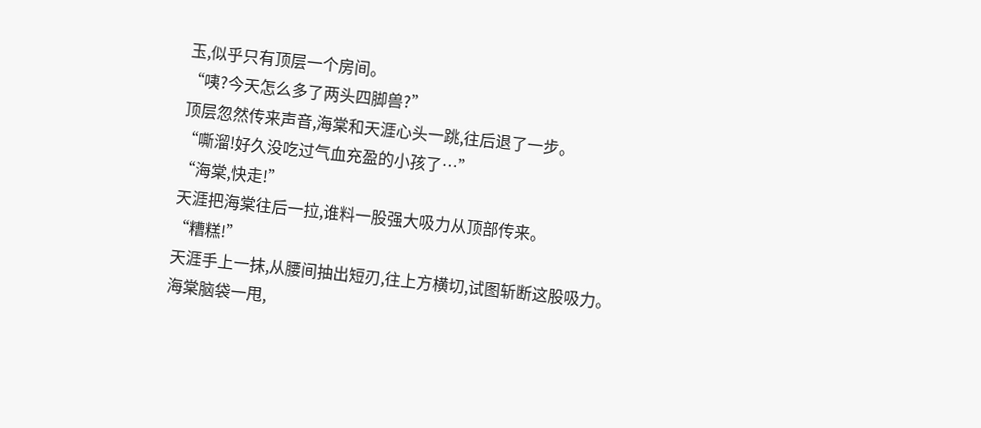玉,似乎只有顶层一个房间。
“咦?今天怎么多了两头四脚兽?”
顶层忽然传来声音,海棠和天涯心头一跳,往后退了一步。
“嘶溜!好久没吃过气血充盈的小孩了…”
“海棠,快走!”
天涯把海棠往后一拉,谁料一股强大吸力从顶部传来。
“糟糕!”
天涯手上一抹,从腰间抽出短刃,往上方横切,试图斩断这股吸力。
海棠脑袋一甩,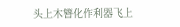头上木簪化作利器飞上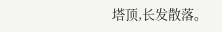塔顶,长发散落。